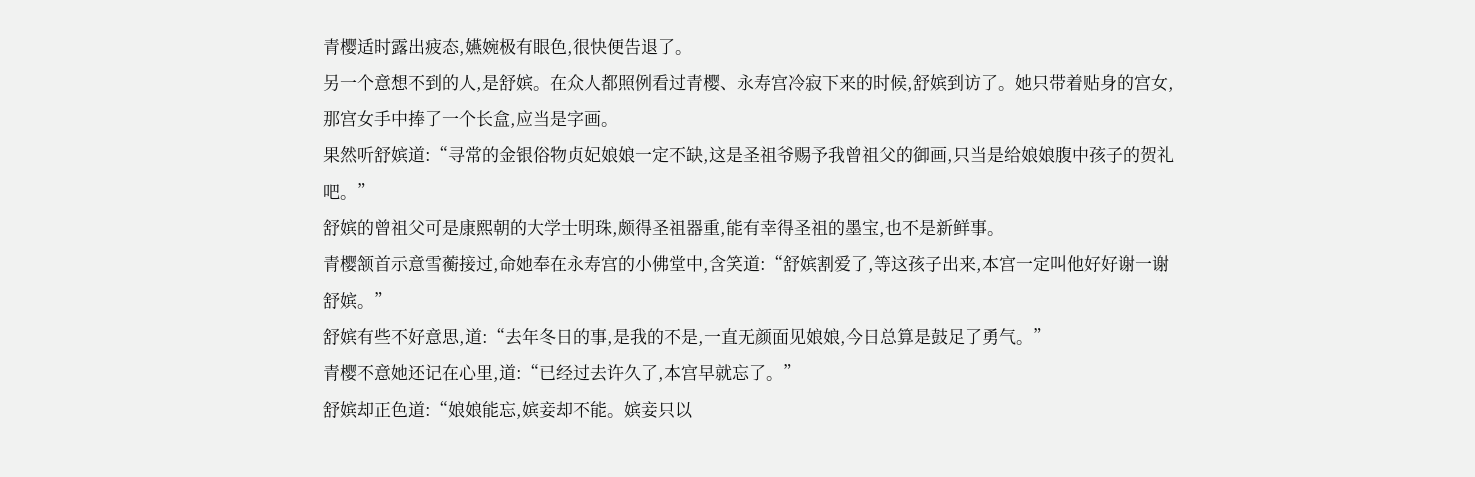青樱适时露出疲态,嬿婉极有眼色,很快便告退了。
另一个意想不到的人,是舒嫔。在众人都照例看过青樱、永寿宫冷寂下来的时候,舒嫔到访了。她只带着贴身的宫女,那宫女手中捧了一个长盒,应当是字画。
果然听舒嫔道:“寻常的金银俗物贞妃娘娘一定不缺,这是圣祖爷赐予我曾祖父的御画,只当是给娘娘腹中孩子的贺礼吧。”
舒嫔的曾祖父可是康熙朝的大学士明珠,颇得圣祖器重,能有幸得圣祖的墨宝,也不是新鲜事。
青樱颔首示意雪蘅接过,命她奉在永寿宫的小佛堂中,含笑道:“舒嫔割爱了,等这孩子出来,本宫一定叫他好好谢一谢舒嫔。”
舒嫔有些不好意思,道:“去年冬日的事,是我的不是,一直无颜面见娘娘,今日总算是鼓足了勇气。”
青樱不意她还记在心里,道:“已经过去许久了,本宫早就忘了。”
舒嫔却正色道:“娘娘能忘,嫔妾却不能。嫔妾只以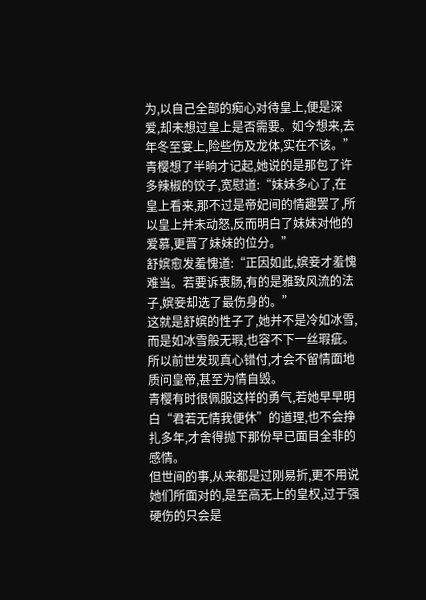为,以自己全部的痴心对待皇上,便是深爱,却未想过皇上是否需要。如今想来,去年冬至宴上,险些伤及龙体,实在不该。”
青樱想了半晌才记起,她说的是那包了许多辣椒的饺子,宽慰道:“妹妹多心了,在皇上看来,那不过是帝妃间的情趣罢了,所以皇上并未动怒,反而明白了妹妹对他的爱慕,更晋了妹妹的位分。”
舒嫔愈发羞愧道:“正因如此,嫔妾才羞愧难当。若要诉衷肠,有的是雅致风流的法子,嫔妾却选了最伤身的。”
这就是舒嫔的性子了,她并不是冷如冰雪,而是如冰雪般无瑕,也容不下一丝瑕疵。所以前世发现真心错付,才会不留情面地质问皇帝,甚至为情自毁。
青樱有时很佩服这样的勇气,若她早早明白“君若无情我便休”的道理,也不会挣扎多年,才舍得抛下那份早已面目全非的感情。
但世间的事,从来都是过刚易折,更不用说她们所面对的,是至高无上的皇权,过于强硬伤的只会是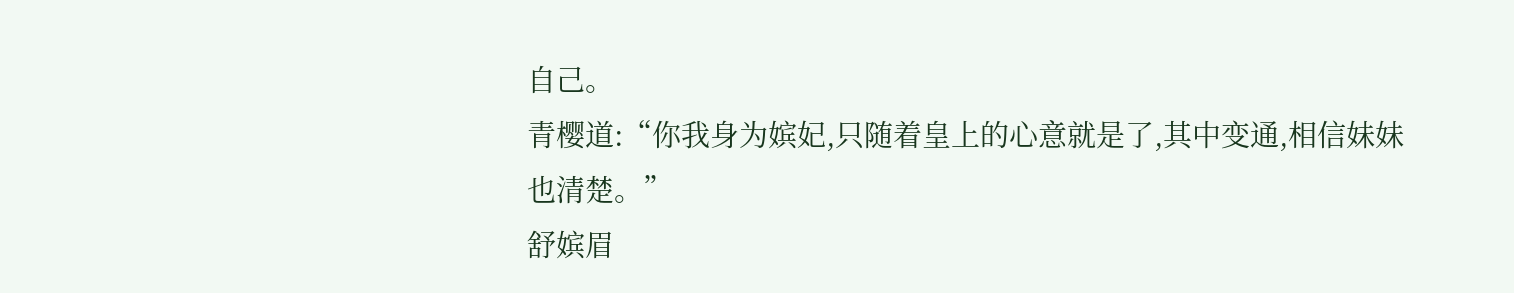自己。
青樱道:“你我身为嫔妃,只随着皇上的心意就是了,其中变通,相信妹妹也清楚。”
舒嫔眉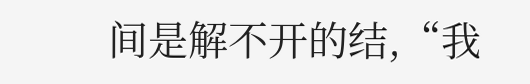间是解不开的结,“我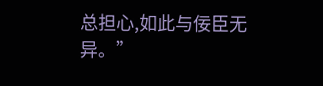总担心,如此与佞臣无异。”